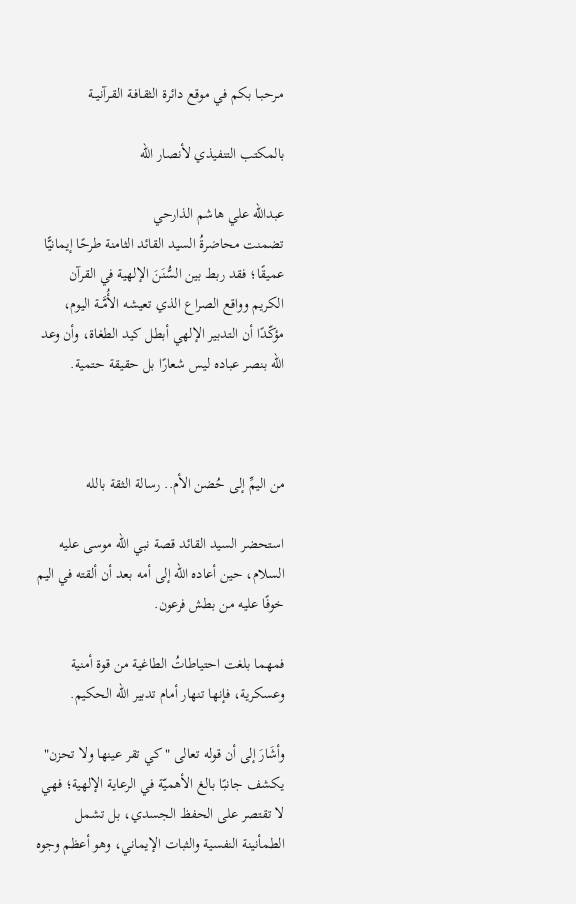مـرحبـا بكم في موقع دائرة الثقـافـة القـرآنيــة

بالمكتب التنفيذي لأنصار الله

عبدالله علي هاشم الذارحي
تضمنت محاضرةُ السيد القائد الثامنة طرحًا إيمانيًّا عميقًا؛ فقد ربط بين السُّنَنَ الإلهية في القرآن الكريم وواقع الصراع الذي تعيشه الأُمَّــة اليوم، مؤكّـدًا أن التدبير الإلهي أبطل كيد الطغاة، وأن وعد الله بنصر عباده ليس شعارًا بل حقيقة حتمية.



من اليمِّ إلى حُضن الأم.. رسالة الثقة بالله

استحضر السيد القائد قصة نبي الله موسى عليه السلام، حين أعاده الله إلى أمه بعد أن ألقته في اليم خوفًا عليه من بطش فرعون.

فمهما بلغت احتياطاتُ الطاغية من قوة أمنية وعسكرية، فإنها تنهار أمام تدبير الله الحكيم.

وأشَارَ إلى أن قوله تعالى "كي تقر عينها ولا تحزن" يكشف جانبًا بالغ الأهميّة في الرعاية الإلهية؛ فهي لا تقتصر على الحفظ الجسدي، بل تشمل الطمأنينة النفسية والثبات الإيماني، وهو أعظم وجوه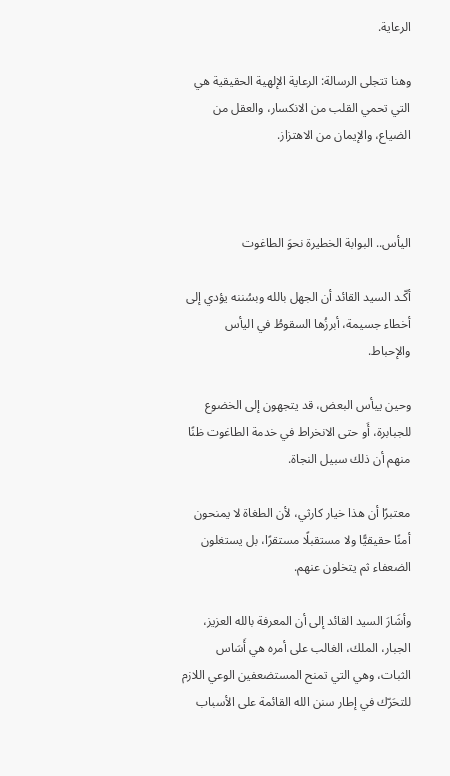الرعاية.

وهنا تتجلى الرسالة: الرعاية الإلهية الحقيقية هي التي تحمي القلب من الانكسار، والعقل من الضياع، والإيمان من الاهتزاز.



اليأس.. البوابة الخطيرة نحوَ الطاغوت

أكّـد السيد القائد أن الجهل بالله وبسُننه يؤدي إلى أخطاء جسيمة، أبرزُها السقوطُ في اليأس والإحباط.

وحين ييأس البعض، قد يتجهون إلى الخضوع للجبابرة، أَو حتى الانخراط في خدمة الطاغوت ظنًا منهم أن ذلك سبيل النجاة.

معتبرًا أن هذا خيار كارثي، لأن الطغاة لا يمنحون أمنًا حقيقيًّا ولا مستقبلًا مستقرًا، بل يستغلون الضعفاء ثم يتخلون عنهم.

وأشَارَ السيد القائد إلى أن المعرفة بالله العزيز، الجبار، الملك، الغالب على أمره هي أَسَاس الثبات، وهي التي تمنح المستضعفين الوعي اللازم للتحَرّك في إطار سنن الله القائمة على الأسباب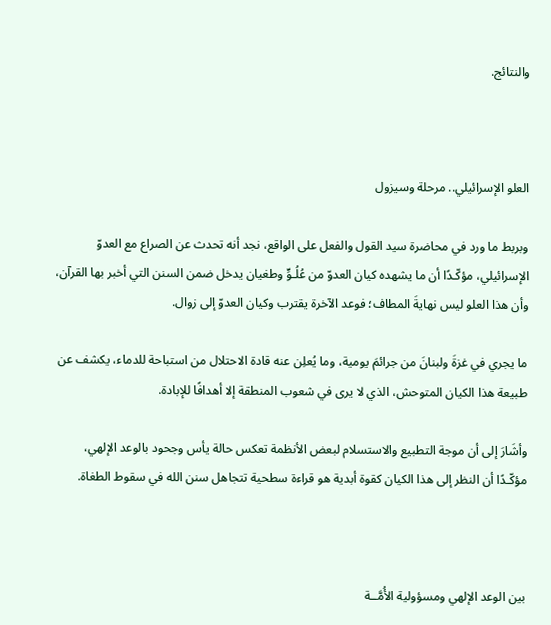والنتائج.



العلو الإسرائيلي.. مرحلة وسيزول

وبربط ما ورد في محاضرة سيد القول والفعل على الواقع، نجد أنه تحدث عن الصراع مع العدوّ الإسرائيلي، مؤكّـدًا أن ما يشهده كيان العدوّ من عُلُـوٍّ وطغيان يدخل ضمن السنن التي أخبر بها القرآن، وأن هذا العلو ليس نهايةَ المطاف؛ فوعد الآخرة يقترب وكيان العدوّ إلى زوال.

ما يجري في غزةَ ولبنانَ من جرائمَ يومية، وما يُعلِن عنه قادة الاحتلال من استباحة للدماء، يكشف عن طبيعة هذا الكيان المتوحش، الذي لا يرى في شعوب المنطقة إلا أهدافًا للإبادة.

وأشَارَ إلى أن موجة التطبيع والاستسلام لبعض الأنظمة تعكس حالة يأس وجحود بالوعد الإلهي، مؤكّـدًا أن النظر إلى هذا الكيان كقوة أبدية هو قراءة سطحية تتجاهل سنن الله في سقوط الطغاة.



بين الوعد الإلهي ومسؤولية الأُمَّــة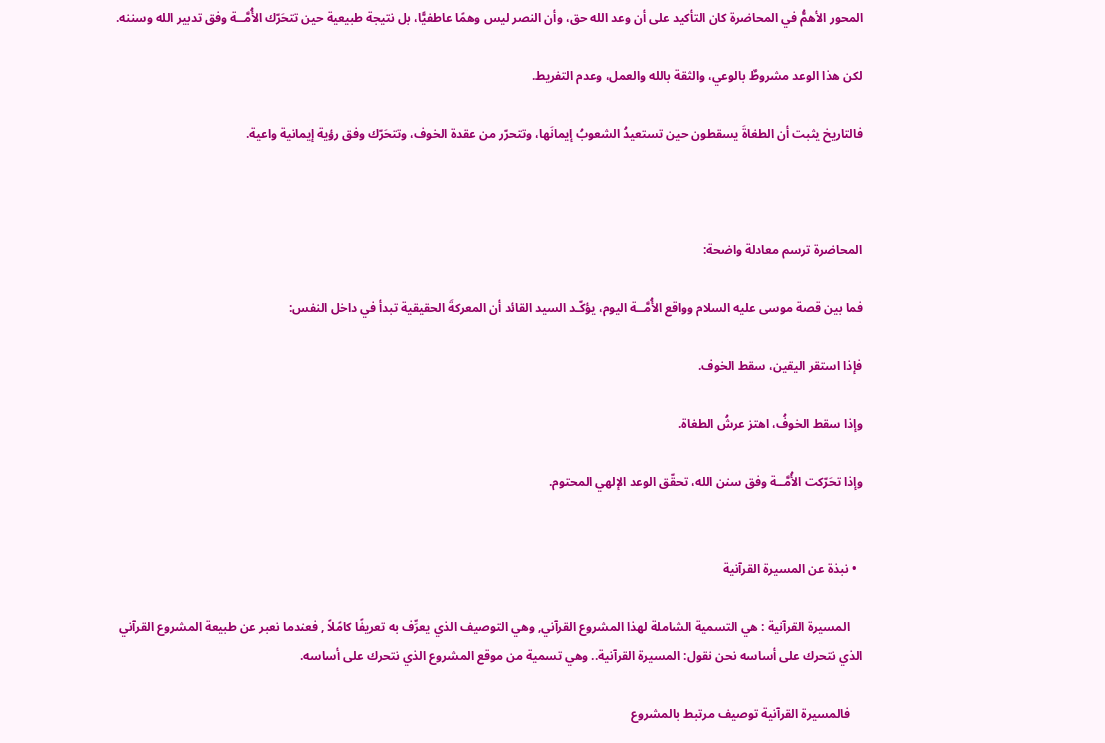المحور الأهمُّ في المحاضرة كان التأكيد على أن وعد الله حق، وأن النصر ليس وهمًا عاطفيًّا، بل نتيجة طبيعية حين تتحَرّك الأُمَّــة وفق تدبير الله وسننه.

لكن هذا الوعد مشروطٌ بالوعي، والثقة بالله والعمل، وعدم التفريط.

فالتاريخ يثبت أن الطغاةَ يسقطون حين تستعيدُ الشعوبُ إيمانَها، وتتحرّر من عقدة الخوف، وتتحَرّك وفق رؤية إيمانية واعية.



المحاضرة ترسم معادلة واضحة:

فما بين قصة موسى عليه السلام وواقع الأُمَّــة اليوم، يؤكّـد السيد القائد أن المعركةَ الحقيقية تبدأ في داخل النفس:

فإذا استقر اليقين، سقط الخوف.

وإذا سقط الخوفُ، اهتز عرشُ الطغاة.

وإذا تحَرّكت الأُمَّــة وفق سنن الله، تحقّق الوعد الإلهي المحتوم.


  • نبذة عن المسيرة القرآنية

    المسيرة القرآنية : هي التسمية الشاملة لهذا المشروع القرآني, وهي التوصيف الذي يعرِّف به تعريفًا كامًلاً , فعندما نعبر عن طبيعة المشروع القرآني الذي نتحرك على أساسه نحن نقول: المسيرة القرآنية.. وهي تسمية من موقع المشروع الذي نتحرك على أساسه.

    فالمسيرة القرآنية توصيف مرتبط بالمشروع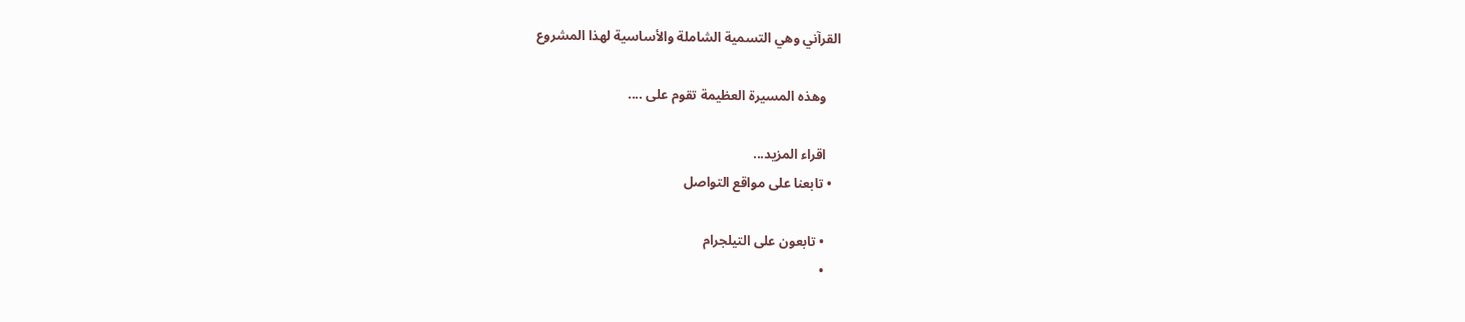القرآني وهي التسمية الشاملة والأساسية لهذا المشروع

    وهذه المسيرة العظيمة تقوم على ....

    اقراء المزيد...
  • تابعنا على مواقع التواصل

    • تابعون على التيلجرام
    •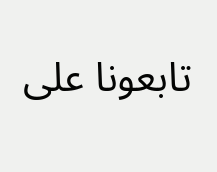تابعونا على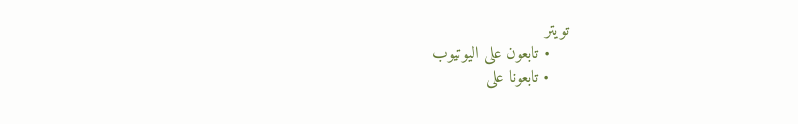تويتر
    • تابعون على اليوتيوب
    • تابعونا على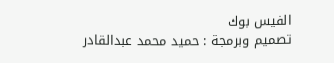الفيس بوك
تصميم وبرمجة : حميد محمد عبدالقادر